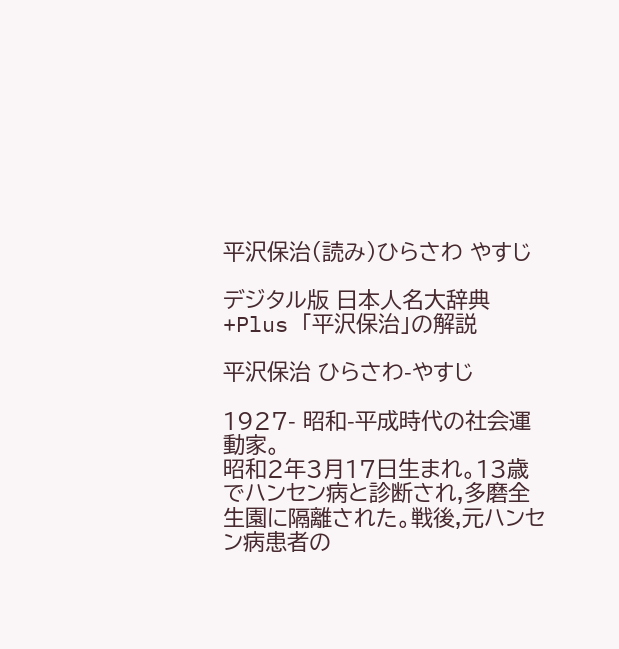平沢保治(読み)ひらさわ やすじ

デジタル版 日本人名大辞典+Plus 「平沢保治」の解説

平沢保治 ひらさわ-やすじ

1927- 昭和-平成時代の社会運動家。
昭和2年3月17日生まれ。13歳でハンセン病と診断され,多磨全生園に隔離された。戦後,元ハンセン病患者の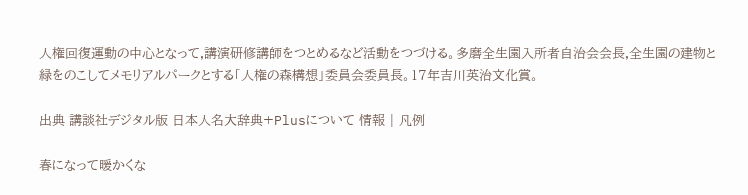人権回復運動の中心となって,講演研修講師をつとめるなど活動をつづける。多磨全生園入所者自治会会長,全生園の建物と緑をのこしてメモリアルパークとする「人権の森構想」委員会委員長。17年吉川英治文化賞。

出典 講談社デジタル版 日本人名大辞典+Plusについて 情報 | 凡例

春になって暖かくな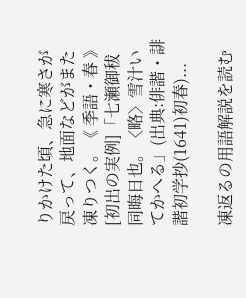りかけた頃、急に寒さが戻って、地面などがまた凍りつく。《 季語・春 》[初出の実例]「七瀬御秡 同晦日也。〈略〉雪汁いてかへる」(出典:俳諧・誹諧初学抄(1641)初春)...

凍返るの用語解説を読む